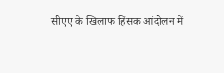सीएए के खिलाफ हिंसक आंदोलन में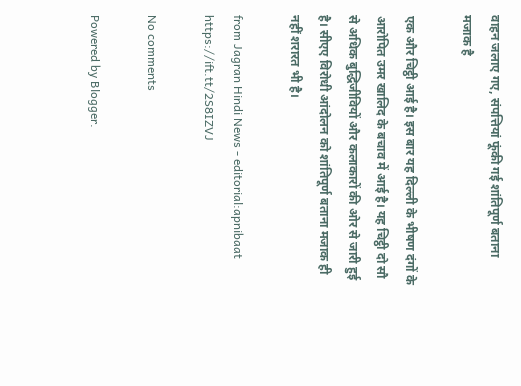वाहन जलाए गए, संपत्तियां फूंकी गई शांतिपूर्ण बताना मजाक है

एक और चिट्ठी आई है। इस बार यह दिल्ली के भीषण दंगों के आरोपित उमर खालिद के बचाव में आई है। यह चिट्ठी दो सौ से अधिक बुद्धिजीवियों और कलाकारों की ओर से जारी हुई है। सीएए विरोधी आंदोलन को शांतिपूर्ण बताना मजाक ही नहीं शरारत भी है।

from Jagran Hindi News - editorial:apnibaat https://ift.tt/2S8IZVJ

No comments

Powered by Blogger.